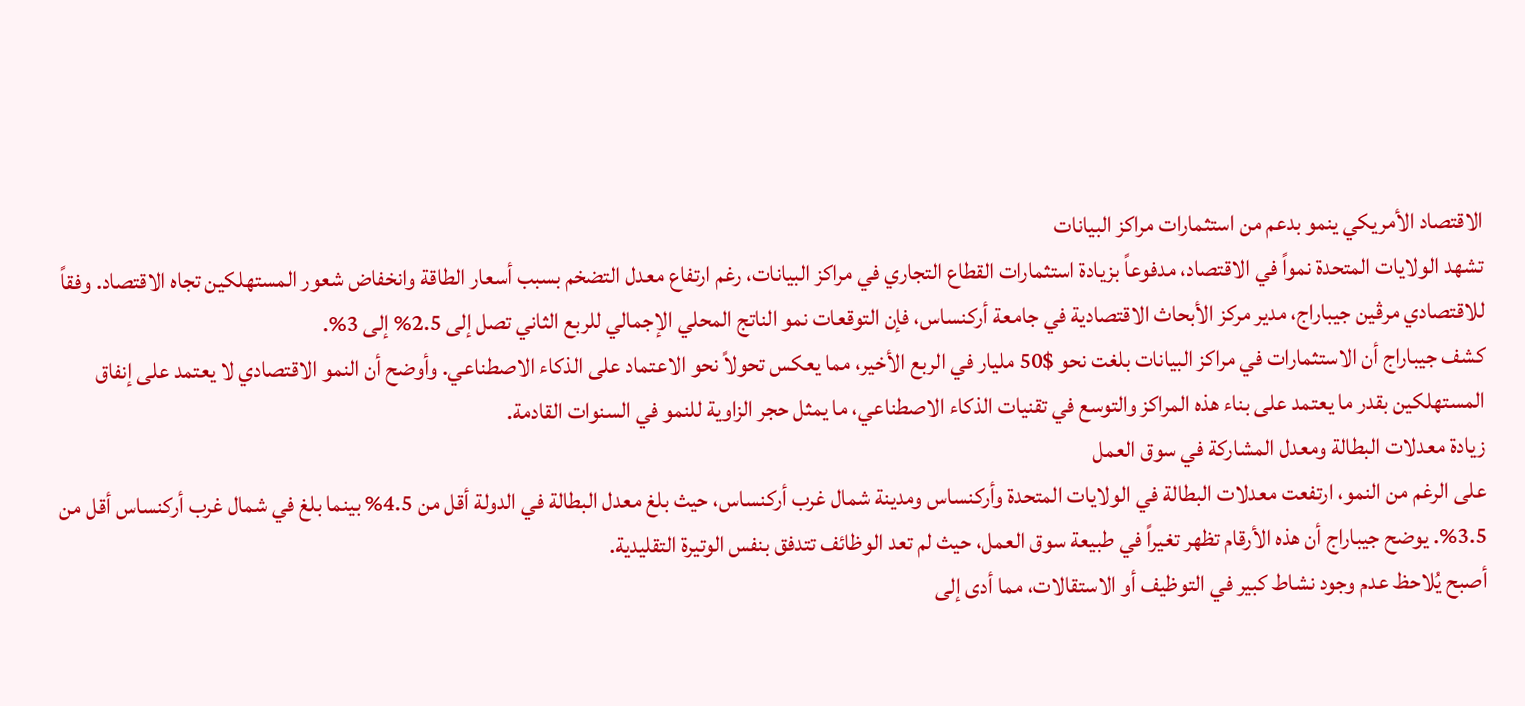الاقتصاد الأمريكي ينمو بدعم من استثمارات مراكز البيانات
تشهد الولايات المتحدة نمواً في الاقتصاد، مدفوعاً بزيادة استثمارات القطاع التجاري في مراكز البيانات، رغم ارتفاع معدل التضخم بسبب أسعار الطاقة وانخفاض شعور المستهلكين تجاه الاقتصاد. وفقاً للاقتصادي مرڤين جيباراج، مدير مركز الأبحاث الاقتصادية في جامعة أركنساس، فإن التوقعات نمو الناتج المحلي الإجمالي للربع الثاني تصل إلى 2.5% إلى 3%.
كشف جيباراج أن الاستثمارات في مراكز البيانات بلغت نحو $50 مليار في الربع الأخير، مما يعكس تحولاً نحو الاعتماد على الذكاء الاصطناعي. وأوضح أن النمو الاقتصادي لا يعتمد على إنفاق المستهلكين بقدر ما يعتمد على بناء هذه المراكز والتوسع في تقنيات الذكاء الاصطناعي، ما يمثل حجر الزاوية للنمو في السنوات القادمة.
زيادة معدلات البطالة ومعدل المشاركة في سوق العمل
على الرغم من النمو، ارتفعت معدلات البطالة في الولايات المتحدة وأركنساس ومدينة شمال غرب أركنساس، حيث بلغ معدل البطالة في الدولة أقل من 4.5% بينما بلغ في شمال غرب أركنساس أقل من 3.5%. يوضح جيباراج أن هذه الأرقام تظهر تغيراً في طبيعة سوق العمل، حيث لم تعد الوظائف تتدفق بنفس الوتيرة التقليدية.
أصبح يُلاحظ عدم وجود نشاط كبير في التوظيف أو الاستقالات، مما أدى إلى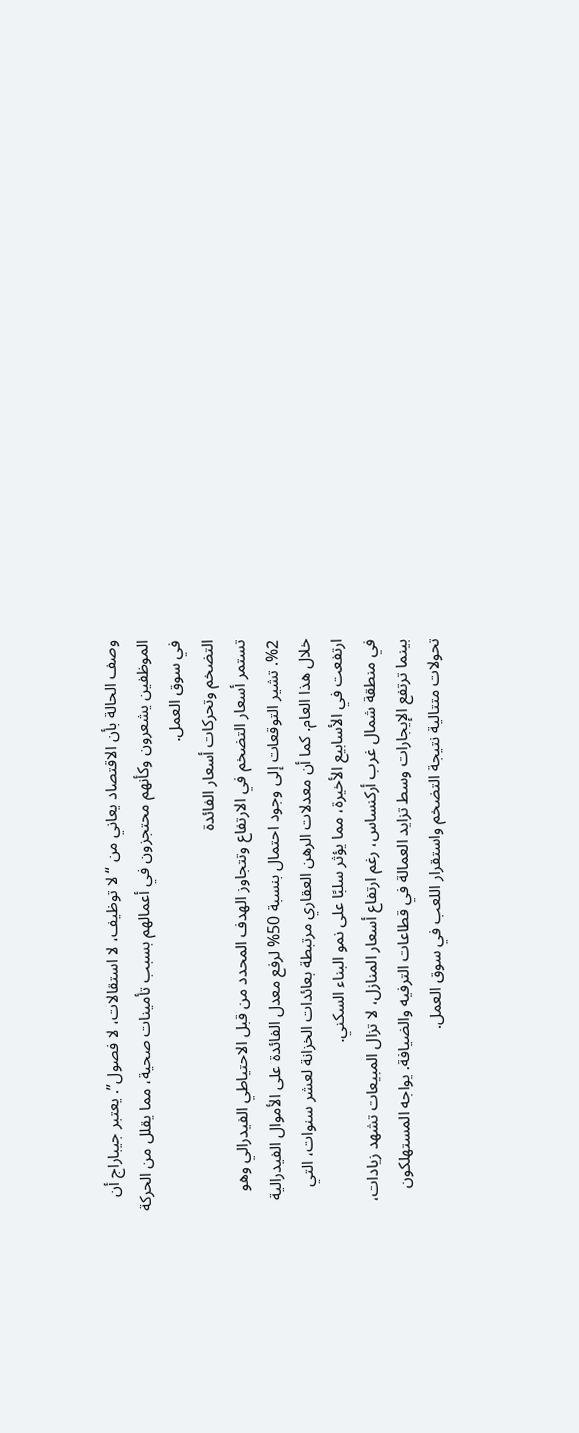وصف الحالة بأن الاقتصاد يعاني من “لا توظيف، لا استقالات، لا فصول”. يعتبر جيباراج أن الموظفين يشعرون وكأنهم محتجزون في أعمالهم بسبب تأمينات صحية، مما يقلل من الحركة في سوق العمل.
التضخم وتحركات أسعار الفائدة
تستمر أسعار التضخم في الارتفاع وتتجاوز الهدف المحدد من قبل الاحتياطي الفيدرالي وهو 2%. تشير التوقعات إلى وجود احتمال بنسبة 50% لرفع معدل الفائدة على الأموال الفيدرالية خلال هذا العام. كما أن معدلات الرهن العقاري مرتبطة بعائدات الخزانة لعشر سنوات، التي ارتفعت في الأسابيع الأخيرة، مما يؤثر سلبًا على نمو البناء السكني.
في منطقة شمال غرب أركنساس، رغم ارتفاع أسعار المنازل، لا تزال المبيعات تشهد زيادات، بينما ترتفع الإيجارات وسط تزايد العمالة في قطاعات الترفيه والضيافة. يواجه المستهلكون تحولات متتالية نتيجة التضخم واستقرار اللعب في سوق العمل.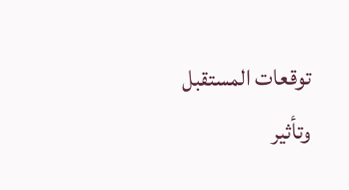توقعات المستقبل وتأثير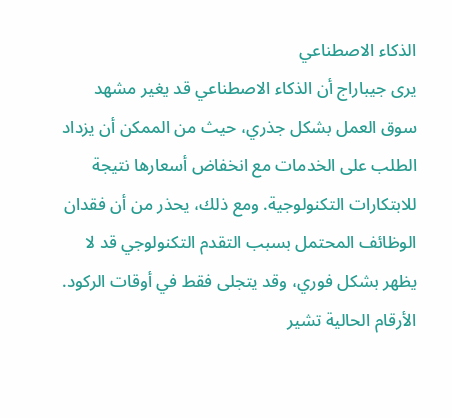الذكاء الاصطناعي
يرى جيباراج أن الذكاء الاصطناعي قد يغير مشهد سوق العمل بشكل جذري، حيث من الممكن أن يزداد الطلب على الخدمات مع انخفاض أسعارها نتيجة للابتكارات التكنولوجية. ومع ذلك، يحذر من أن فقدان الوظائف المحتمل بسبب التقدم التكنولوجي قد لا يظهر بشكل فوري، وقد يتجلى فقط في أوقات الركود.
الأرقام الحالية تشير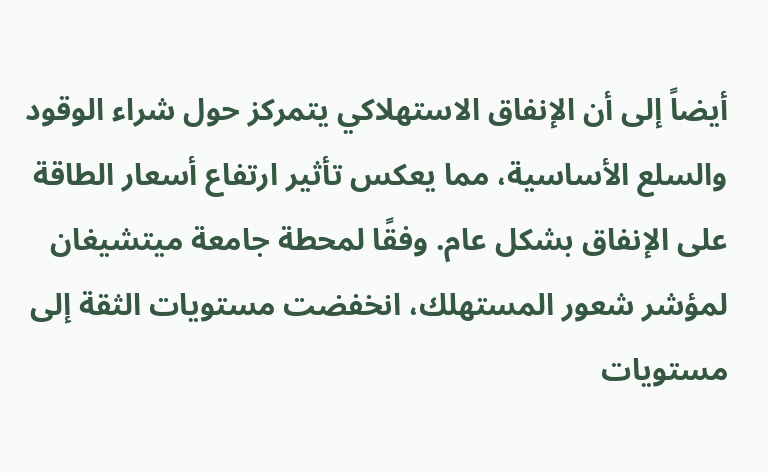أيضاً إلى أن الإنفاق الاستهلاكي يتمركز حول شراء الوقود والسلع الأساسية، مما يعكس تأثير ارتفاع أسعار الطاقة على الإنفاق بشكل عام. وفقًا لمحطة جامعة ميتشيغان لمؤشر شعور المستهلك، انخفضت مستويات الثقة إلى مستويات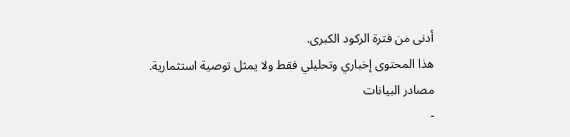أدنى من فترة الركود الكبرى.
هذا المحتوى إخباري وتحليلي فقط ولا يمثل توصية استثمارية.
مصادر البيانات
-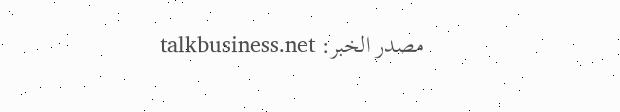مصدر الخبر: talkbusiness.net